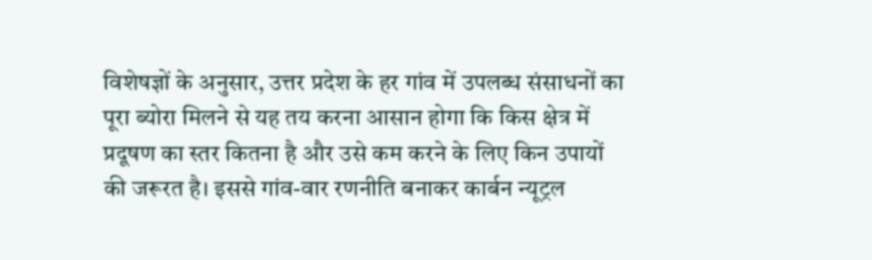विशेषज्ञों के अनुसार, उत्तर प्रदेश के हर गांव में उपलब्ध संसाधनों का पूरा ब्योरा मिलने से यह तय करना आसान होगा कि किस क्षेत्र में प्रदूषण का स्तर कितना है और उसे कम करने के लिए किन उपायों की जरूरत है। इससे गांव-वार रणनीति बनाकर कार्बन न्यूट्रल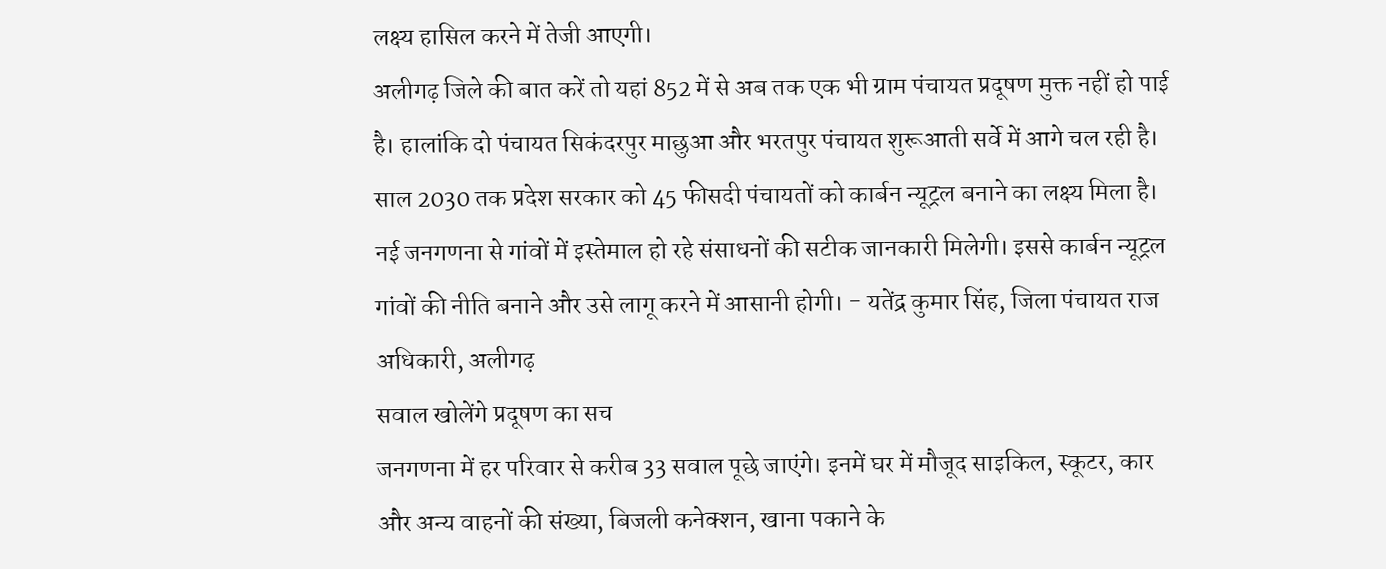लक्ष्य हासिल करने में तेजी आएगी।
अलीगढ़ जिले की बात करें तो यहां 852 में से अब तक एक भी ग्राम पंचायत प्रदूषण मुक्त नहीं हो पाई है। हालांकि दो पंचायत सिकंदरपुर माछुआ और भरतपुर पंचायत शुरूआती सर्वे में आगे चल रही है। साल 2030 तक प्रदेश सरकार को 45 फीसदी पंचायतों को कार्बन न्यूट्रल बनाने का लक्ष्य मिला है।
नई जनगणना से गांवों में इस्तेमाल हो रहे संसाधनों की सटीक जानकारी मिलेगी। इससे कार्बन न्यूट्रल गांवों की नीति बनाने और उसे लागू करने में आसानी होगी। - यतेंद्र कुमार सिंह, जिला पंचायत राज अधिकारी, अलीगढ़
सवाल खोलेंगे प्रदूषण का सच
जनगणना में हर परिवार से करीब 33 सवाल पूछे जाएंगे। इनमें घर में मौजूद साइकिल, स्कूटर, कार और अन्य वाहनों की संख्या, बिजली कनेक्शन, खाना पकाने के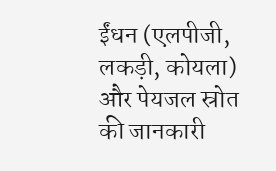ईंधन (एलपीजी, लकड़ी, कोयला) और पेयजल स्रोत की जानकारी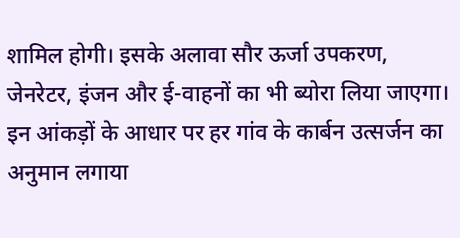शामिल होगी। इसके अलावा सौर ऊर्जा उपकरण, जेनरेटर, इंजन और ई-वाहनों का भी ब्योरा लिया जाएगा। इन आंकड़ों के आधार पर हर गांव के कार्बन उत्सर्जन का अनुमान लगाया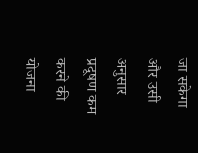जा सकेगा और उसी अनुसार प्रदूषण कम करने की योजना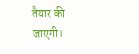तैयार की जाएगी।